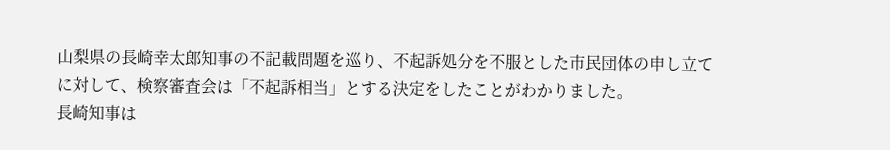山梨県の長崎幸太郎知事の不記載問題を巡り、不起訴処分を不服とした市民団体の申し立てに対して、検察審査会は「不起訴相当」とする決定をしたことがわかりました。
長崎知事は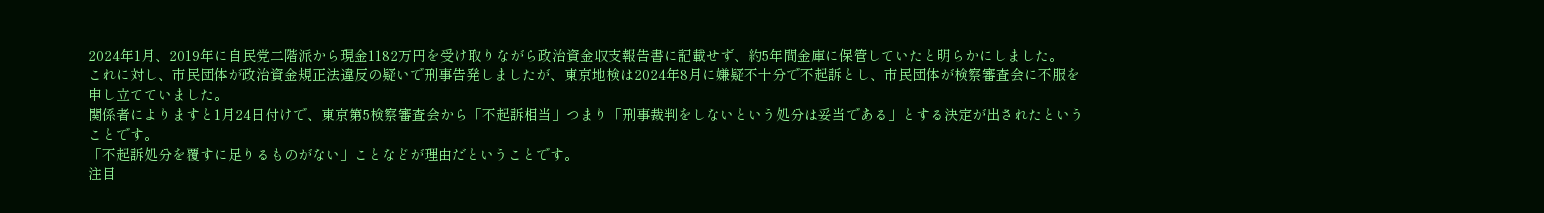2024年1月、2019年に自民党二階派から現金1182万円を受け取りながら政治資金収支報告書に記載せず、約5年間金庫に保管していたと明らかにしました。
これに対し、市民団体が政治資金規正法違反の疑いで刑事告発しましたが、東京地検は2024年8月に嫌疑不十分で不起訴とし、市民団体が検察審査会に不服を申し立てていました。
関係者によりますと1月24日付けで、東京第5検察審査会から「不起訴相当」つまり「刑事裁判をしないという処分は妥当である」とする決定が出されたということです。
「不起訴処分を覆すに足りるものがない」ことなどが理由だということです。
注目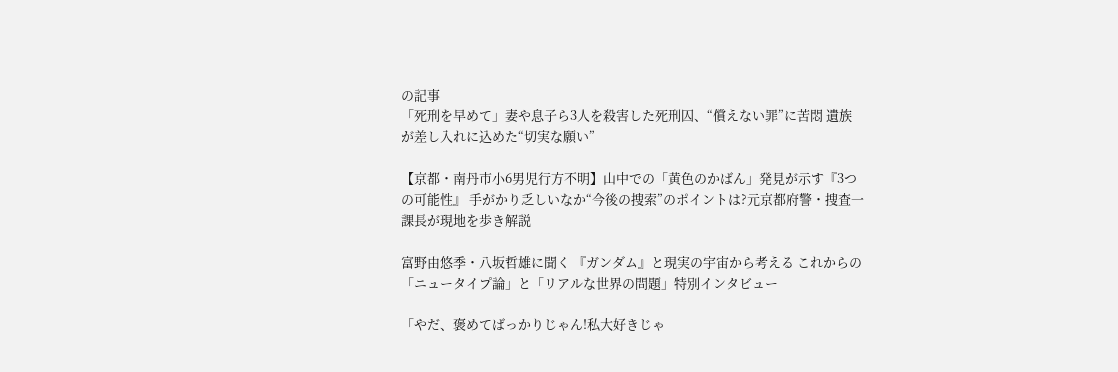の記事
「死刑を早めて」妻や息子ら3人を殺害した死刑囚、“償えない罪”に苦悶 遺族が差し入れに込めた“切実な願い”

【京都・南丹市小6男児行方不明】山中での「黄色のかばん」発見が示す『3つの可能性』 手がかり乏しいなか“今後の捜索”のポイントは?元京都府警・捜査一課長が現地を歩き解説

富野由悠季・八坂哲雄に聞く 『ガンダム』と現実の宇宙から考える これからの「ニュータイプ論」と「リアルな世界の問題」特別インタビュー

「やだ、褒めてばっかりじゃん!私大好きじゃ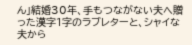ん」結婚30年、手もつながない夫へ贈った漢字1字のラブレターと、シャイな夫から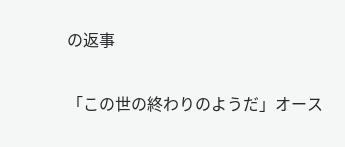の返事

「この世の終わりのようだ」オース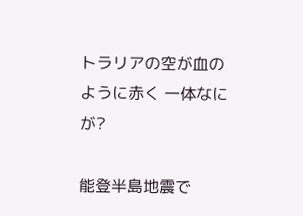トラリアの空が血のように赤く 一体なにが?

能登半島地震で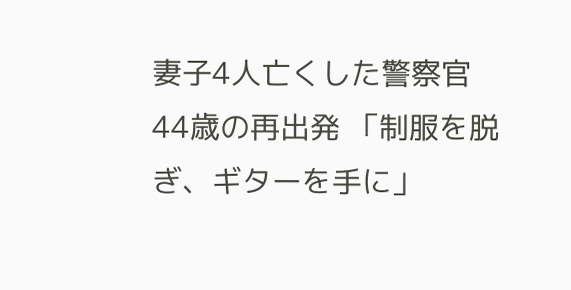妻子4人亡くした警察官 44歳の再出発 「制服を脱ぎ、ギターを手に」